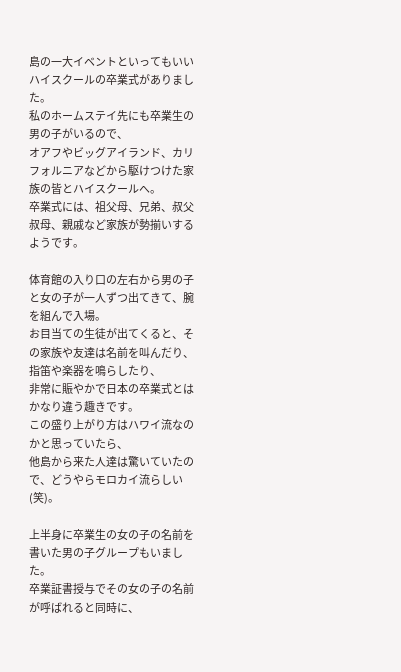島の一大イベントといってもいいハイスクールの卒業式がありました。
私のホームステイ先にも卒業生の男の子がいるので、
オアフやビッグアイランド、カリフォルニアなどから駆けつけた家族の皆とハイスクールへ。
卒業式には、祖父母、兄弟、叔父叔母、親戚など家族が勢揃いするようです。

体育館の入り口の左右から男の子と女の子が一人ずつ出てきて、腕を組んで入場。
お目当ての生徒が出てくると、その家族や友達は名前を叫んだり、指笛や楽器を鳴らしたり、
非常に賑やかで日本の卒業式とはかなり違う趣きです。
この盛り上がり方はハワイ流なのかと思っていたら、
他島から来た人達は驚いていたので、どうやらモロカイ流らしい(笑)。

上半身に卒業生の女の子の名前を書いた男の子グループもいました。
卒業証書授与でその女の子の名前が呼ばれると同時に、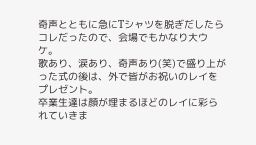奇声とともに急にTシャツを脱ぎだしたらコレだったので、会場でもかなり大ウケ。
歌あり、涙あり、奇声あり(笑)で盛り上がった式の後は、外で皆がお祝いのレイをプレゼント。
卒業生達は顔が埋まるほどのレイに彩られていきま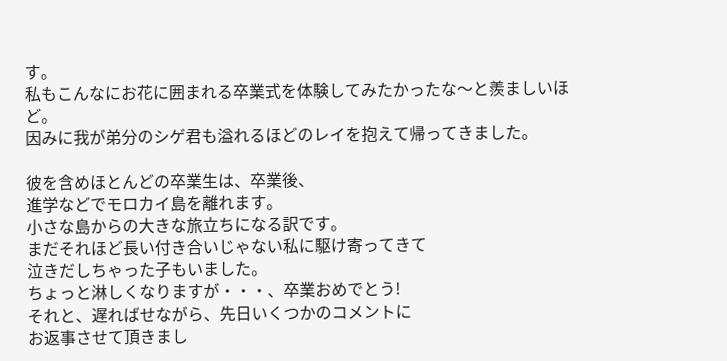す。
私もこんなにお花に囲まれる卒業式を体験してみたかったな〜と羨ましいほど。
因みに我が弟分のシゲ君も溢れるほどのレイを抱えて帰ってきました。

彼を含めほとんどの卒業生は、卒業後、
進学などでモロカイ島を離れます。
小さな島からの大きな旅立ちになる訳です。
まだそれほど長い付き合いじゃない私に駆け寄ってきて
泣きだしちゃった子もいました。
ちょっと淋しくなりますが・・・、卒業おめでとう!
それと、遅ればせながら、先日いくつかのコメントに
お返事させて頂きまし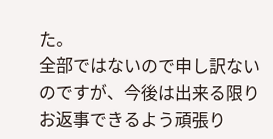た。
全部ではないので申し訳ないのですが、今後は出来る限りお返事できるよう頑張り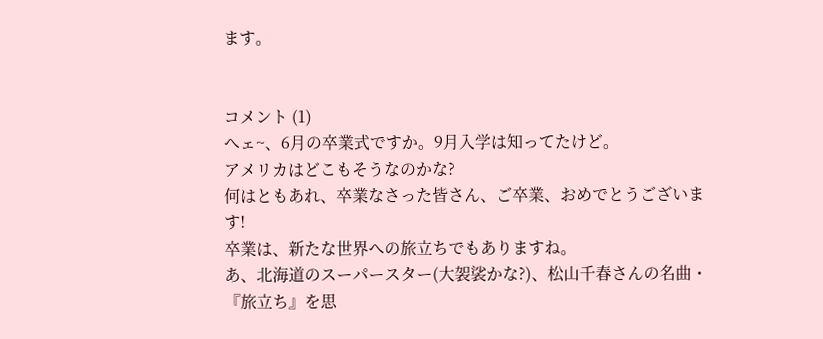ます。


コメント (1)
へェ~、6月の卒業式ですか。9月入学は知ってたけど。
アメリカはどこもそうなのかな?
何はともあれ、卒業なさった皆さん、ご卒業、おめでとうございます!
卒業は、新たな世界への旅立ちでもありますね。
あ、北海道のスーパースター(大袈裟かな?)、松山千春さんの名曲・『旅立ち』を思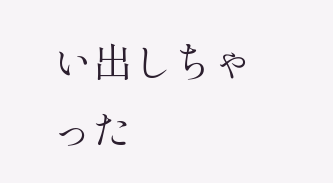い出しちゃった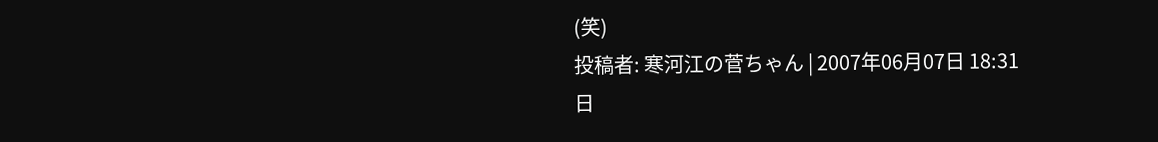(笑)
投稿者: 寒河江の菅ちゃん | 2007年06月07日 18:31
日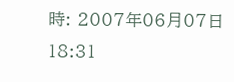時: 2007年06月07日 18:31